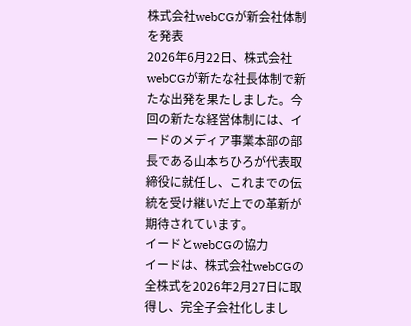株式会社webCGが新会社体制を発表
2026年6月22日、株式会社webCGが新たな社長体制で新たな出発を果たしました。今回の新たな経営体制には、イードのメディア事業本部の部長である山本ちひろが代表取締役に就任し、これまでの伝統を受け継いだ上での革新が期待されています。
イードとwebCGの協力
イードは、株式会社webCGの全株式を2026年2月27日に取得し、完全子会社化しまし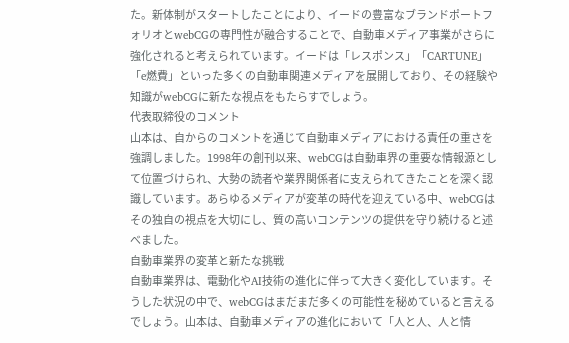た。新体制がスタートしたことにより、イードの豊富なブランドポートフォリオとwebCGの専門性が融合することで、自動車メディア事業がさらに強化されると考えられています。イードは「レスポンス」「CARTUNE」「e燃費」といった多くの自動車関連メディアを展開しており、その経験や知識がwebCGに新たな視点をもたらすでしょう。
代表取締役のコメント
山本は、自からのコメントを通じて自動車メディアにおける責任の重さを強調しました。1998年の創刊以来、webCGは自動車界の重要な情報源として位置づけられ、大勢の読者や業界関係者に支えられてきたことを深く認識しています。あらゆるメディアが変革の時代を迎えている中、webCGはその独自の視点を大切にし、質の高いコンテンツの提供を守り続けると述べました。
自動車業界の変革と新たな挑戦
自動車業界は、電動化やAI技術の進化に伴って大きく変化しています。そうした状況の中で、webCGはまだまだ多くの可能性を秘めていると言えるでしょう。山本は、自動車メディアの進化において「人と人、人と情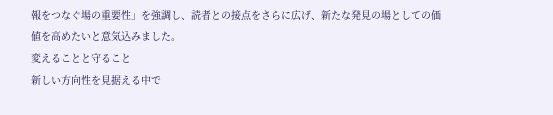報をつなぐ場の重要性」を強調し、読者との接点をさらに広げ、新たな発見の場としての価値を高めたいと意気込みました。
変えることと守ること
新しい方向性を見据える中で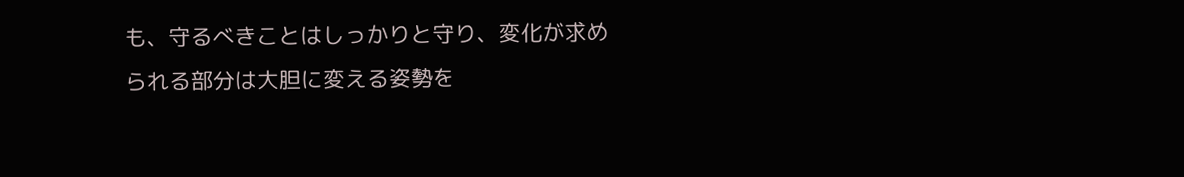も、守るべきことはしっかりと守り、変化が求められる部分は大胆に変える姿勢を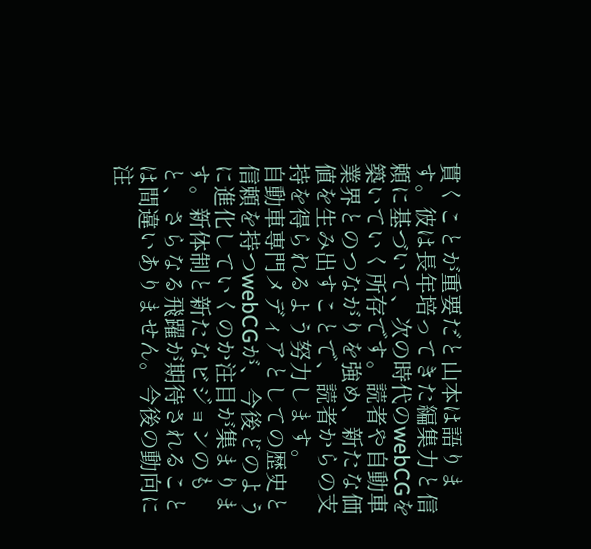貫くことが重要だと山本は語ります。彼は長年培ってきた編集力と信頼に基づいて、次の時代のwebCGを築いていく所存です。読者や自動車業界とのつながりを強め、新たな価値を生み出すことで、読者からの支持を得られるよう努力します。
自動車専門メディアとしての歴史と信頼を持つwebCGが、今後どのように進化していくのか注目が集まります。新体制と新たなビジョンのもと、さらなる飛躍が期待されることは間違いありません。今後の動向に注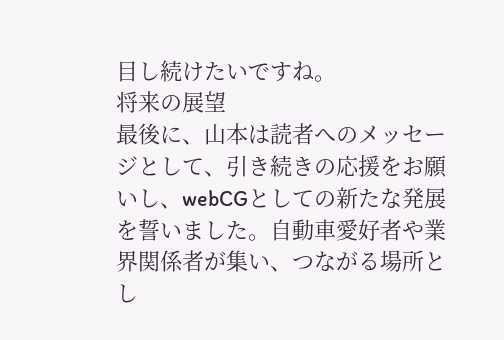目し続けたいですね。
将来の展望
最後に、山本は読者へのメッセージとして、引き続きの応援をお願いし、webCGとしての新たな発展を誓いました。自動車愛好者や業界関係者が集い、つながる場所とし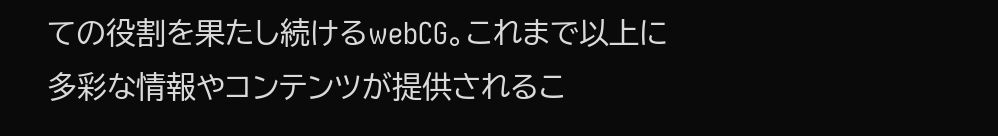ての役割を果たし続けるwebCG。これまで以上に多彩な情報やコンテンツが提供されるこ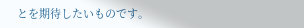とを期待したいものです。